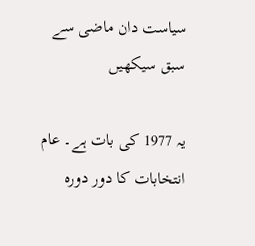سیاست دان ماضی سے سبق سیکھیں

یہ 1977 کی بات ہے۔ عام انتخابات کا دور دورہ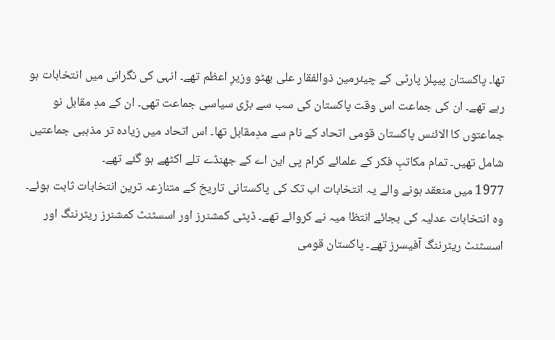تھا۔ پاکستان پیپلز پارٹی کے چیئرمین ذوالفقار علی بھٹو وزیرِ اعظم تھے۔ انہی کی نگرانی میں انتخابات ہو رہے تھے۔ ان کی جماعت اس وقت پاکستان کی سب سے بڑی سیاسی جماعت تھی۔ ان کے مدِ مقابل نو جماعتوں کا الائنس پاکستان قومی اتحاد کے نام سے مدِمقابل تھا۔ اس اتحاد میں زیادہ تر مذہبی جماعتیں شامل تھیں۔ تمام مکاتبِ فکر کے علمائے کرام پی این اے کے جھنڈے تلے اکٹھے ہو گئے تھے۔
1977 میں منعقد ہونے والے یہ انتخابات اب تک کی پاکستانی تاریخ کے متنازعہ ترین انتخابات ثابت ہوئے۔ وہ انتخابات عدلیہ کی بجائے انتظا میہ نے کروائے تھے۔ ڈپٹی کمشنرز اور اسسٹنٹ کمشنرز ریٹرننگ اور اسسٹنٹ ریٹرننگ آفیسرز تھے۔ پاکستان قومی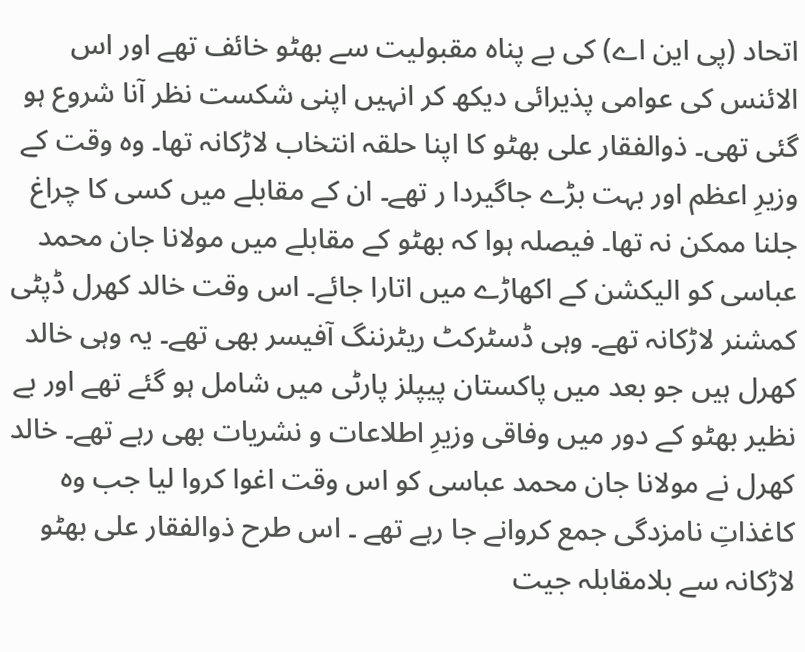اتحاد (پی این اے) کی بے پناہ مقبولیت سے بھٹو خائف تھے اور اس الائنس کی عوامی پذیرائی دیکھ کر انہیں اپنی شکست نظر آنا شروع ہو گئی تھی۔ ذوالفقار علی بھٹو کا اپنا حلقہ انتخاب لاڑکانہ تھا۔ وہ وقت کے وزیرِ اعظم اور بہت بڑے جاگیردا ر تھے۔ ان کے مقابلے میں کسی کا چراغ جلنا ممکن نہ تھا۔ فیصلہ ہوا کہ بھٹو کے مقابلے میں مولانا جان محمد عباسی کو الیکشن کے اکھاڑے میں اتارا جائے۔ اس وقت خالد کھرل ڈپٹی کمشنر لاڑکانہ تھے۔ وہی ڈسٹرکٹ ریٹرننگ آفیسر بھی تھے۔ یہ وہی خالد کھرل ہیں جو بعد میں پاکستان پیپلز پارٹی میں شامل ہو گئے تھے اور بے نظیر بھٹو کے دور میں وفاقی وزیرِ اطلاعات و نشریات بھی رہے تھے۔ خالد کھرل نے مولانا جان محمد عباسی کو اس وقت اغوا کروا لیا جب وہ کاغذاتِ نامزدگی جمع کروانے جا رہے تھے ۔ اس طرح ذوالفقار علی بھٹو لاڑکانہ سے بلامقابلہ جیت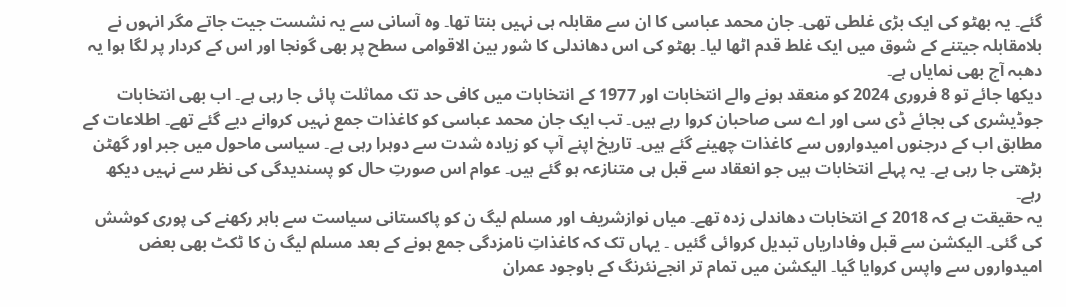گئے۔ یہ بھٹو کی ایک بڑی غلطی تھی۔ جان محمد عباسی کا ان سے مقابلہ ہی نہیں بنتا تھا۔ وہ آسانی سے یہ نشست جیت جاتے مگر انہوں نے بلامقابلہ جیتنے کے شوق میں ایک غلط قدم اٹھا لیا۔ بھٹو کی اس دھاندلی کا شور بین الاقوامی سطح پر بھی گونجا اور اس کے کردار پر لگا ہوا یہ دھبہ آج بھی نمایاں ہے۔
دیکھا جائے تو 8 فروری 2024 کو منعقد ہونے والے انتخابات اور 1977 کے انتخابات میں کافی حد تک مماثلت پائی جا رہی ہے۔ اب بھی انتخابات جوڈیشری کی بجائے ڈی سی اور اے سی صاحبان کروا رہے ہیں۔ تب ایک جان محمد عباسی کو کاغذات جمع نہیں کروانے دیے گئے تھے۔ اطلاعات کے مطابق اب کے درجنوں امیدواروں سے کاغذات چھینے گئے ہیں۔ تاریخ اپنے آپ کو زیادہ شدت سے دوہرا رہی ہے۔ سیاسی ماحول میں جبر اور گھٹن بڑھتی جا رہی ہے۔ یہ پہلے انتخابات ہیں جو انعقاد سے قبل ہی متنازعہ ہو گئے ہیں۔ عوام اس صورتِ حال کو پسندیدگی کی نظر سے نہیں دیکھ رہے۔
یہ حقیقت ہے کہ 2018 کے انتخابات دھاندلی زدہ تھے۔ میاں نوازشریف اور مسلم لیگ ن کو پاکستانی سیاست سے باہر رکھنے کی پوری کوشش کی گئی۔ الیکشن سے قبل وفاداریاں تبدیل کروائی گئیں ۔ یہاں تک کہ کاغذاتِ نامزدگی جمع ہونے کے بعد مسلم لیگ ن کا ٹکٹ بھی بعض امیدواروں سے واپس کروایا گیا۔ الیکشن میں تمام تر انجےنئرنگ کے باوجود عمران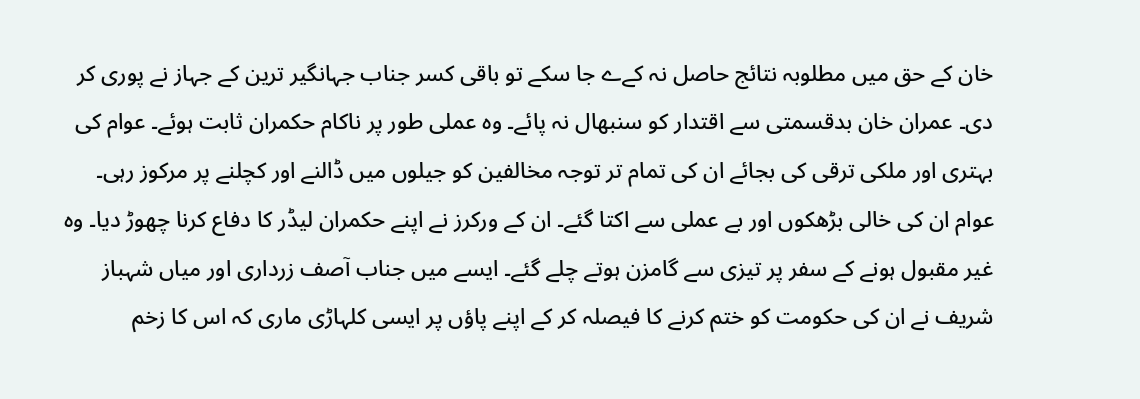خان کے حق میں مطلوبہ نتائج حاصل نہ کےے جا سکے تو باقی کسر جناب جہانگیر ترین کے جہاز نے پوری کر دی۔ عمران خان بدقسمتی سے اقتدار کو سنبھال نہ پائے۔ وہ عملی طور پر ناکام حکمران ثابت ہوئے۔ عوام کی بہتری اور ملکی ترقی کی بجائے ان کی تمام تر توجہ مخالفین کو جیلوں میں ڈالنے اور کچلنے پر مرکوز رہی۔ عوام ان کی خالی بڑھکوں اور بے عملی سے اکتا گئے۔ ان کے ورکرز نے اپنے حکمران لیڈر کا دفاع کرنا چھوڑ دیا۔ وہ غیر مقبول ہونے کے سفر پر تیزی سے گامزن ہوتے چلے گئے۔ ایسے میں جناب آصف زرداری اور میاں شہباز شریف نے ان کی حکومت کو ختم کرنے کا فیصلہ کر کے اپنے پاؤں پر ایسی کلہاڑی ماری کہ اس کا زخم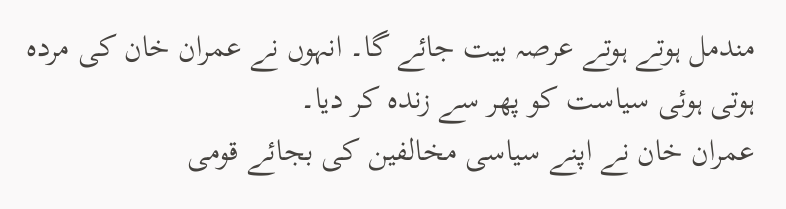مندمل ہوتے ہوتے عرصہ بیت جائے گا۔ انہوں نے عمران خان کی مردہ ہوتی ہوئی سیاست کو پھر سے زندہ کر دیا۔
عمران خان نے اپنے سیاسی مخالفین کی بجائے قومی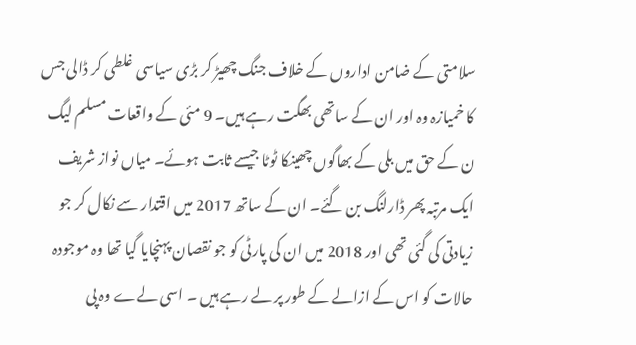سلامتی کے ضامن اداروں کے خلاف جنگ چھیڑ کر بڑی سیاسی غلطی کر ڈالی جس کا خمیازہ وہ اور ان کے ساتھی بھگت رہے ہیں۔ 9 مئی کے واقعات مسلم لیگ ن کے حق میں بلی کے بھاگوں چھینکا ٹوٹا جیسے ثابت ہوئے۔ میاں نواز شریف ایک مرتبہ پھر ڈارلنگ بن گئے۔ ان کے ساتھ 2017 میں اقتدار سے نکال کر جو زیادتی کی گئی تھی اور 2018 میں ان کی پارٹی کو جو نقصان پہنچایا گیا تھا وہ موجودہ حالات کو اس کے ازالے کے طور پر لے رہے ہیں ۔ اسی لےے وہ پی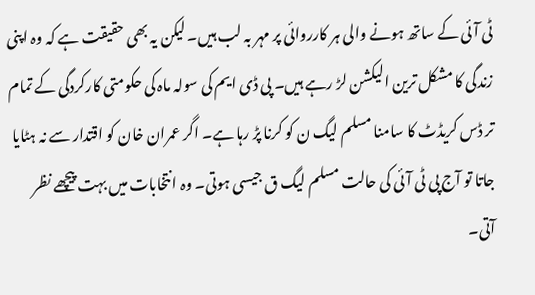ٹی آئی کے ساتھ ہونے والی ہر کارروائی پر مہر بہ لب ہیں۔ لیکن یہ بھی حقیقت ہے کہ وہ اپنی زندگی کا مشکل ترین الیکشن لڑ رہے ہیں۔ پی ڈی ایم کی سولہ ماہ کی حکومتی کارکردگی کے تمام تر ڈس کریڈٹ کا سامنا مسلم لیگ ن کو کرنا پڑ رہا ہے۔ اگر عمران خان کو اقتدار سے نہ ہٹایا جاتا تو آج پی ٹی آئی کی حالت مسلم لیگ ق جیسی ہوتی۔ وہ انتخابات میں بہت پیچھے نظر آتی۔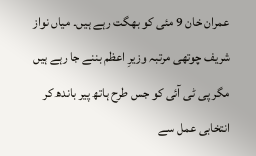عمران خان 9 مئی کو بھگت رہے ہیں۔ میاں نواز شریف چوتھی مرتبہ وزیرِ اعظم بننے جا رہے ہیں مگر پی ٹی آئی کو جس طرح ہاتھ پیر باندھ کر انتخابی عمل سے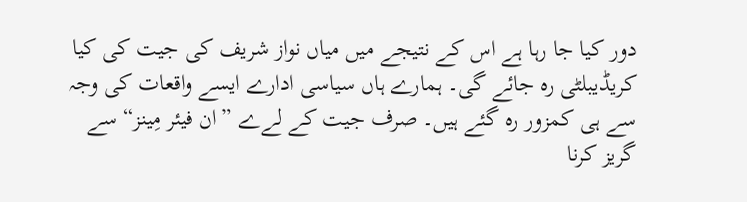دور کیا جا رہا ہے اس کے نتیجے میں میاں نواز شریف کی جیت کی کیا کریڈیبلٹی رہ جائے گی۔ ہمارے ہاں سیاسی ادارے ایسے واقعات کی وجہ سے ہی کمزور رہ گئے ہیں۔ صرف جیت کے لےے ”ان فیئر مِینز“ سے گریز کرنا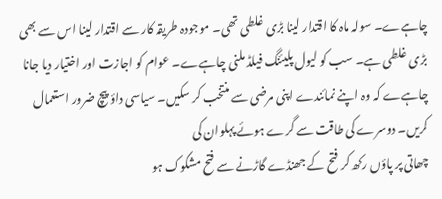چاہےے۔ سولہ ماہ کا اقتدار لینا بڑی غلطی تھی۔ موجودہ طریقہ کار سے اقتدار لینا اس سے بھی بڑی غلطی ہے۔ سب کو لیول پلیئنگ فیلڈ ملنی چاہےے۔ عوام کو اجازت اور اختیار دیا جانا چاہےے کہ وہ اپنے نمائندے اپنی مرضی سے منتخب کر سکیں۔ سیاسی داؤ پیچ ضرور استعمال کریں۔ دوسرے کی طاقت سے گرے ہوئے پہلوان کی
چھاتی پر پاؤں رکھ کر فتح کے جھنڈے گاڑنے سے فتح مشکوک ہو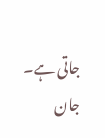جاتی ہے۔
جان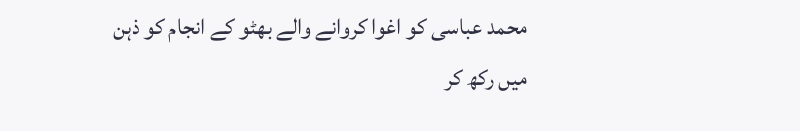محمد عباسی کو اغوا کروانے والے بھٹو کے انجام کو ذہن میں رکھ کر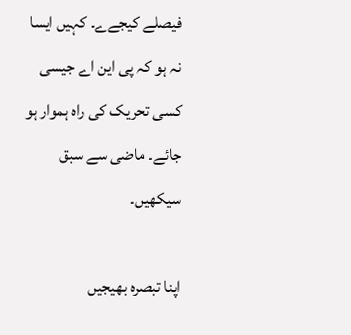فیصلے کیجےے۔ کہیں ایسا نہ ہو کہ پی این اے جیسی کسی تحریک کی راہ ہموار ہو جائے۔ ماضی سے سبق سیکھیں۔

اپنا تبصرہ بھیجیں